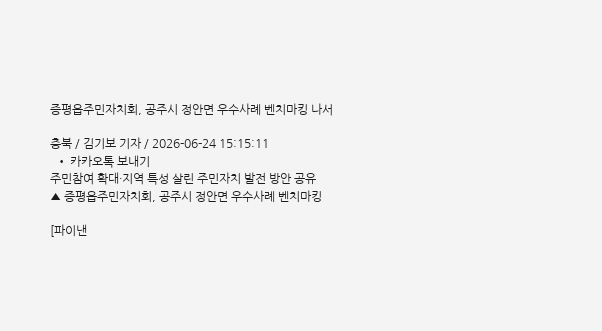증평읍주민자치회, 공주시 정안면 우수사례 벤치마킹 나서

충북 / 김기보 기자 / 2026-06-24 15:15:11
  • 카카오톡 보내기
주민참여 확대·지역 특성 살린 주민자치 발전 방안 공유
▲ 증평읍주민자치회, 공주시 정안면 우수사례 벤치마킹

[파이낸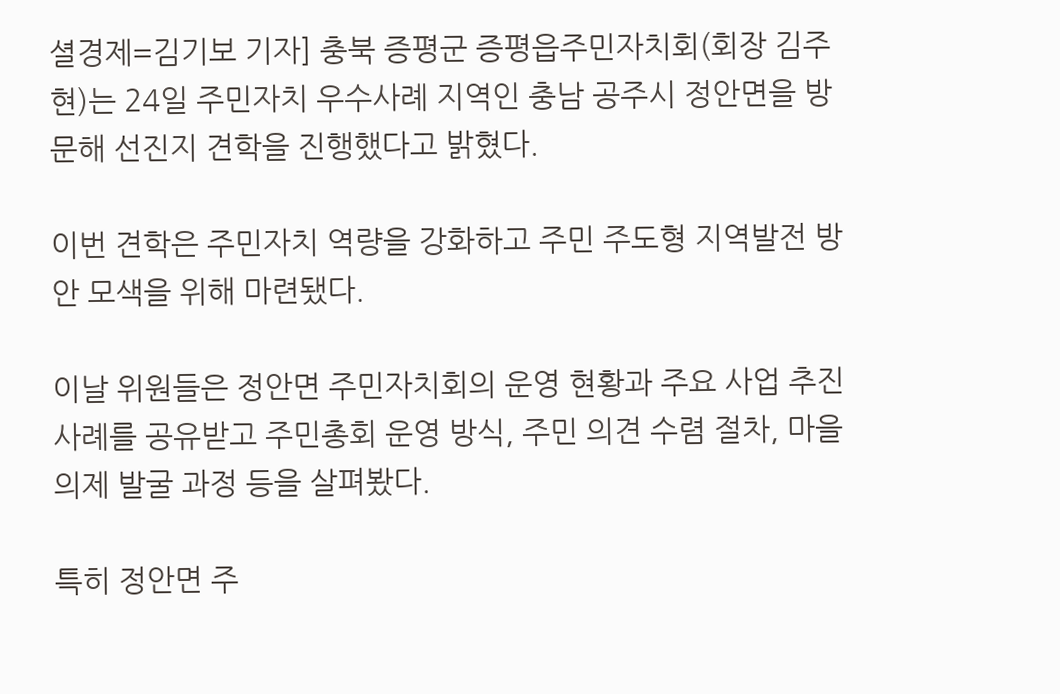셜경제=김기보 기자] 충북 증평군 증평읍주민자치회(회장 김주현)는 24일 주민자치 우수사례 지역인 충남 공주시 정안면을 방문해 선진지 견학을 진행했다고 밝혔다.

이번 견학은 주민자치 역량을 강화하고 주민 주도형 지역발전 방안 모색을 위해 마련됐다.

이날 위원들은 정안면 주민자치회의 운영 현황과 주요 사업 추진 사례를 공유받고 주민총회 운영 방식, 주민 의견 수렴 절차, 마을 의제 발굴 과정 등을 살펴봤다.

특히 정안면 주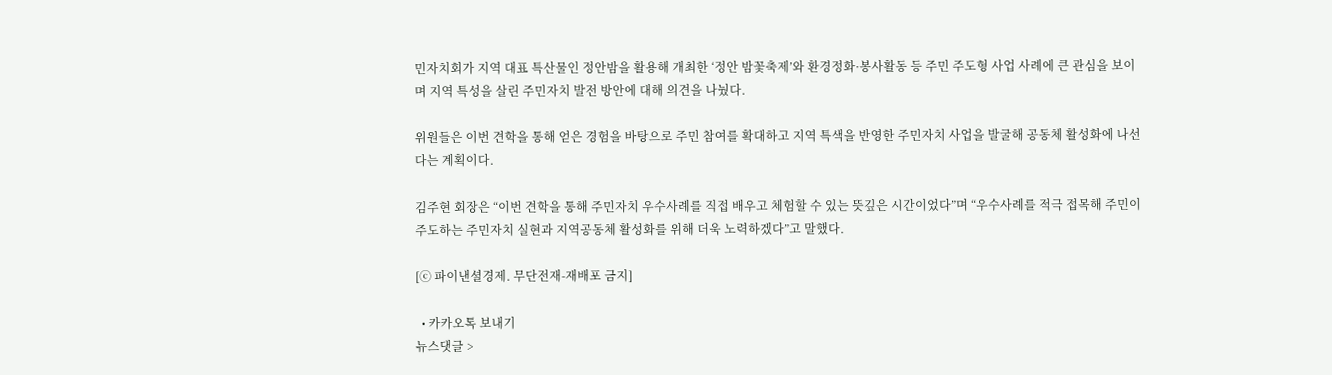민자치회가 지역 대표 특산물인 정안밤을 활용해 개최한 ‘정안 밤꽃축제’와 환경정화·봉사활동 등 주민 주도형 사업 사례에 큰 관심을 보이며 지역 특성을 살린 주민자치 발전 방안에 대해 의견을 나눴다.

위원들은 이번 견학을 통해 얻은 경험을 바탕으로 주민 참여를 확대하고 지역 특색을 반영한 주민자치 사업을 발굴해 공동체 활성화에 나선다는 계획이다.

김주현 회장은 “이번 견학을 통해 주민자치 우수사례를 직접 배우고 체험할 수 있는 뜻깊은 시간이었다”며 “우수사례를 적극 접목해 주민이 주도하는 주민자치 실현과 지역공동체 활성화를 위해 더욱 노력하겠다”고 말했다.

[ⓒ 파이낸셜경제. 무단전재-재배포 금지]

  • 카카오톡 보내기
뉴스댓글 >